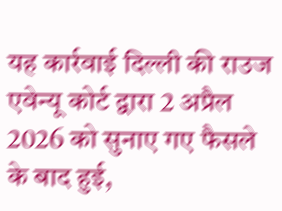यह कार्रवाई दिल्ली की राउज एवेन्यू कोर्ट द्वारा 2 अप्रैल 2026 को सुनाए गए फैसले के बाद हुई,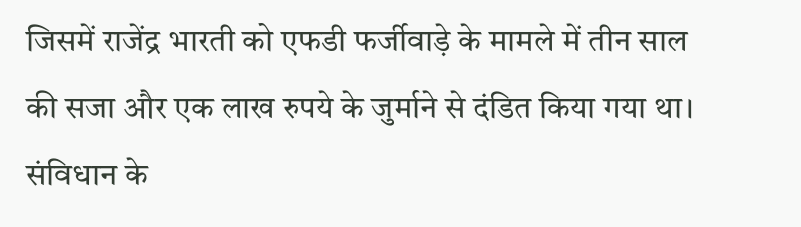जिसमें राजेंद्र भारती को एफडी फर्जीवाड़े के मामले में तीन साल की सजा और एक लाख रुपये के जुर्माने से दंडित किया गया था।
संविधान के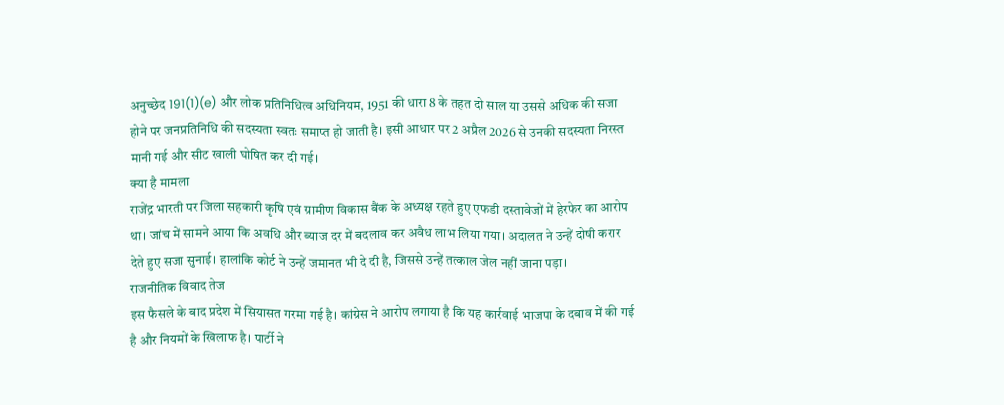अनुच्छेद 191(1)(e) और लोक प्रतिनिधित्व अधिनियम, 1951 की धारा 8 के तहत दो साल या उससे अधिक की सजा होने पर जनप्रतिनिधि की सदस्यता स्वतः समाप्त हो जाती है। इसी आधार पर 2 अप्रैल 2026 से उनकी सदस्यता निरस्त मानी गई और सीट खाली घोषित कर दी गई।
क्या है मामला
राजेंद्र भारती पर जिला सहकारी कृषि एवं ग्रामीण विकास बैंक के अध्यक्ष रहते हुए एफडी दस्तावेजों में हेरफेर का आरोप था। जांच में सामने आया कि अवधि और ब्याज दर में बदलाव कर अवैध लाभ लिया गया। अदालत ने उन्हें दोषी करार देते हुए सजा सुनाई। हालांकि कोर्ट ने उन्हें जमानत भी दे दी है, जिससे उन्हें तत्काल जेल नहीं जाना पड़ा।
राजनीतिक विवाद तेज
इस फैसले के बाद प्रदेश में सियासत गरमा गई है। कांग्रेस ने आरोप लगाया है कि यह कार्रवाई भाजपा के दबाव में की गई है और नियमों के खिलाफ है। पार्टी ने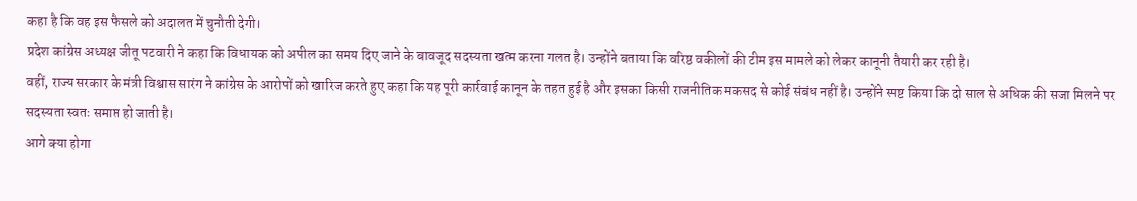कहा है कि वह इस फैसले को अदालत में चुनौती देगी।
प्रदेश कांग्रेस अध्यक्ष जीतू पटवारी ने कहा कि विधायक को अपील का समय दिए जाने के बावजूद सदस्यता खत्म करना गलत है। उन्होंने बताया कि वरिष्ठ वकीलों की टीम इस मामले को लेकर कानूनी तैयारी कर रही है।
वहीं, राज्य सरकार के मंत्री विश्वास सारंग ने कांग्रेस के आरोपों को खारिज करते हुए कहा कि यह पूरी कार्रवाई कानून के तहत हुई है और इसका किसी राजनीतिक मकसद से कोई संबंध नहीं है। उन्होंने स्पष्ट किया कि दो साल से अधिक की सजा मिलने पर सदस्यता स्वतः समाप्त हो जाती है।
आगे क्या होगा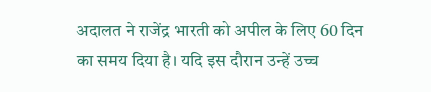अदालत ने राजेंद्र भारती को अपील के लिए 60 दिन का समय दिया है। यदि इस दौरान उन्हें उच्च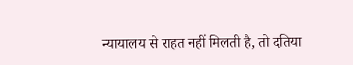न्यायालय से राहत नहीं मिलती है, तो दतिया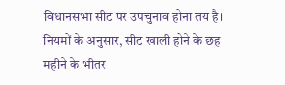विधानसभा सीट पर उपचुनाव होना तय है। नियमों के अनुसार, सीट खाली होने के छह महीने के भीतर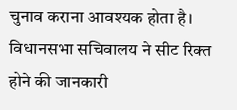चुनाव कराना आवश्यक होता है। विधानसभा सचिवालय ने सीट रिक्त होने की जानकारी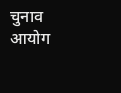चुनाव आयोग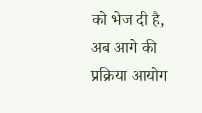को भेज दी है, अब आगे की प्रक्रिया आयोग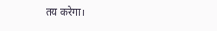तय करेगा।